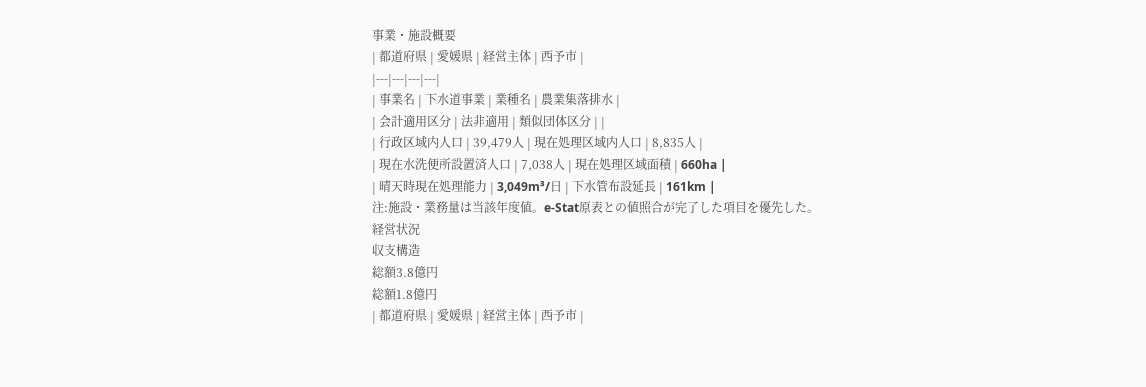事業・施設概要
| 都道府県 | 愛媛県 | 経営主体 | 西予市 |
|---|---|---|---|
| 事業名 | 下水道事業 | 業種名 | 農業集落排水 |
| 会計適用区分 | 法非適用 | 類似団体区分 | |
| 行政区域内人口 | 39,479人 | 現在処理区域内人口 | 8,835人 |
| 現在水洗便所設置済人口 | 7,038人 | 現在処理区域面積 | 660ha |
| 晴天時現在処理能力 | 3,049m³/日 | 下水管布設延長 | 161km |
注:施設・業務量は当該年度値。e-Stat原表との値照合が完了した項目を優先した。
経営状況
収支構造
総額3.8億円
総額1.8億円
| 都道府県 | 愛媛県 | 経営主体 | 西予市 |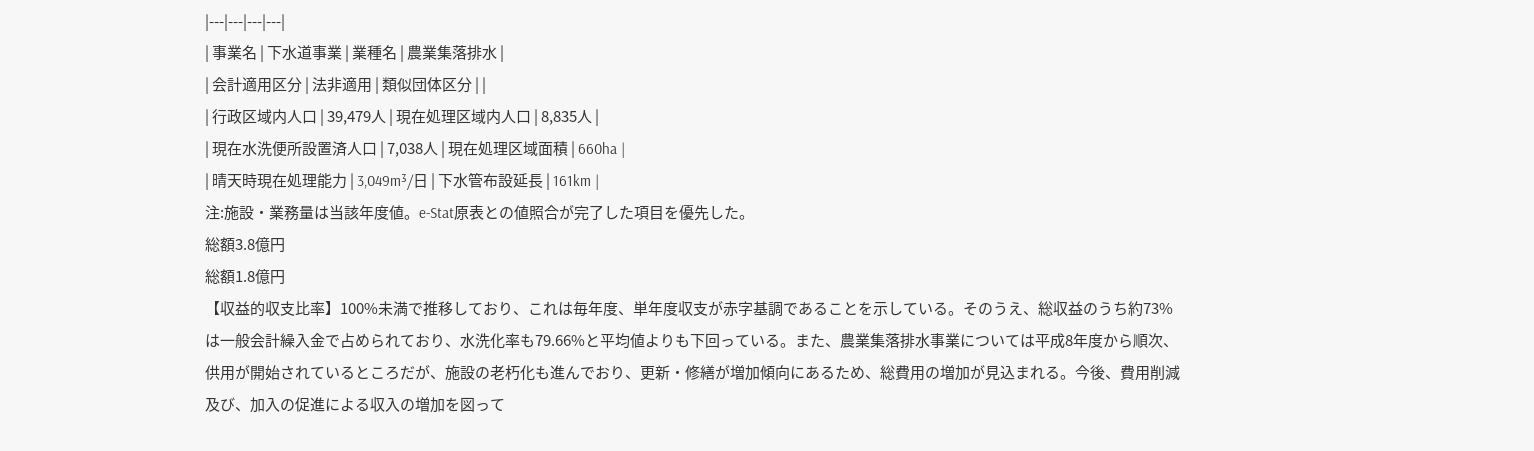|---|---|---|---|
| 事業名 | 下水道事業 | 業種名 | 農業集落排水 |
| 会計適用区分 | 法非適用 | 類似団体区分 | |
| 行政区域内人口 | 39,479人 | 現在処理区域内人口 | 8,835人 |
| 現在水洗便所設置済人口 | 7,038人 | 現在処理区域面積 | 660ha |
| 晴天時現在処理能力 | 3,049m³/日 | 下水管布設延長 | 161km |
注:施設・業務量は当該年度値。e-Stat原表との値照合が完了した項目を優先した。
総額3.8億円
総額1.8億円
【収益的収支比率】100%未満で推移しており、これは毎年度、単年度収支が赤字基調であることを示している。そのうえ、総収益のうち約73%は一般会計繰入金で占められており、水洗化率も79.66%と平均値よりも下回っている。また、農業集落排水事業については平成8年度から順次、供用が開始されているところだが、施設の老朽化も進んでおり、更新・修繕が増加傾向にあるため、総費用の増加が見込まれる。今後、費用削減及び、加入の促進による収入の増加を図って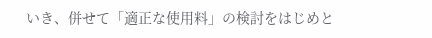いき、併せて「適正な使用料」の検討をはじめと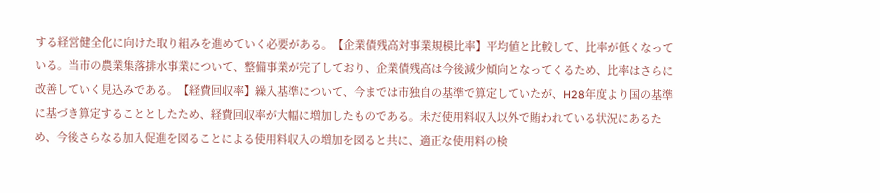する経営健全化に向けた取り組みを進めていく必要がある。【企業債残高対事業規模比率】平均値と比較して、比率が低くなっている。当市の農業集落排水事業について、整備事業が完了しており、企業債残高は今後減少傾向となってくるため、比率はさらに改善していく見込みである。【経費回収率】繰入基準について、今までは市独自の基準で算定していたが、H28年度より国の基準に基づき算定することとしたため、経費回収率が大幅に増加したものである。未だ使用料収入以外で賄われている状況にあるため、今後さらなる加入促進を図ることによる使用料収入の増加を図ると共に、適正な使用料の検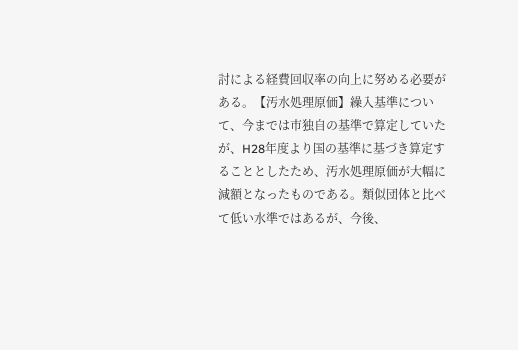討による経費回収率の向上に努める必要がある。【汚水処理原価】繰入基準について、今までは市独自の基準で算定していたが、H28年度より国の基準に基づき算定することとしたため、汚水処理原価が大幅に減額となったものである。類似団体と比べて低い水準ではあるが、今後、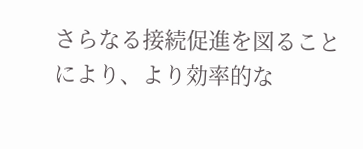さらなる接続促進を図ることにより、より効率的な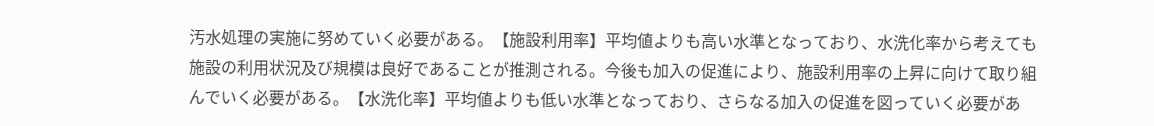汚水処理の実施に努めていく必要がある。【施設利用率】平均値よりも高い水準となっており、水洗化率から考えても施設の利用状況及び規模は良好であることが推測される。今後も加入の促進により、施設利用率の上昇に向けて取り組んでいく必要がある。【水洗化率】平均値よりも低い水準となっており、さらなる加入の促進を図っていく必要があ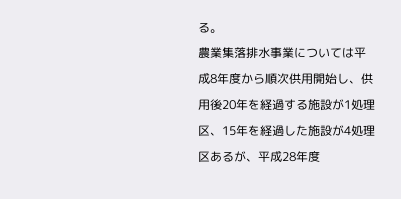る。
農業集落排水事業については平成8年度から順次供用開始し、供用後20年を経過する施設が1処理区、15年を経過した施設が4処理区あるが、平成28年度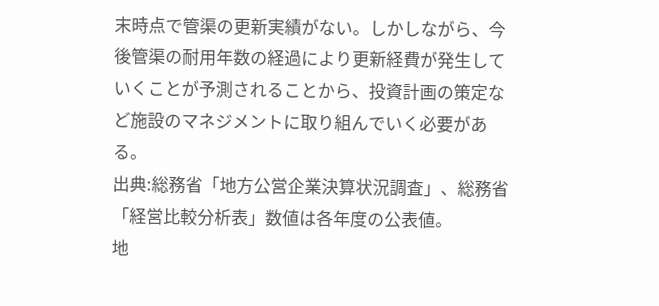末時点で管渠の更新実績がない。しかしながら、今後管渠の耐用年数の経過により更新経費が発生していくことが予測されることから、投資計画の策定など施設のマネジメントに取り組んでいく必要がある。
出典:総務省「地方公営企業決算状況調査」、総務省「経営比較分析表」数値は各年度の公表値。
地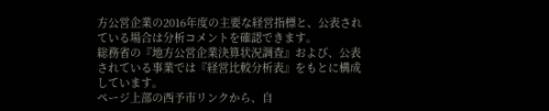方公営企業の2016年度の主要な経営指標と、公表されている場合は分析コメントを確認できます。
総務省の『地方公営企業決算状況調査』および、公表されている事業では『経営比較分析表』をもとに構成しています。
ページ上部の西予市リンクから、自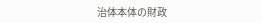治体本体の財政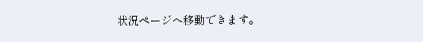状況ページへ移動できます。